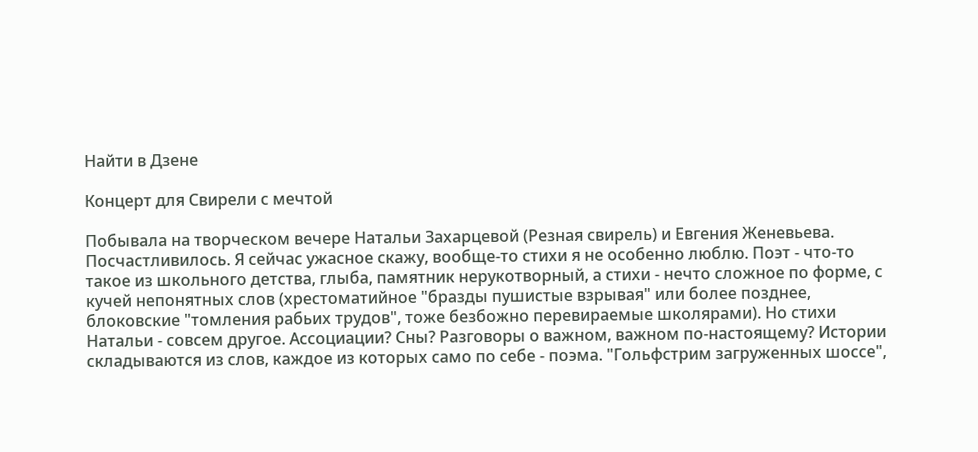Найти в Дзене

Концерт для Свирели с мечтой

Побывала на творческом вечере Натальи Захарцевой (Резная свирель) и Евгения Женевьева. Посчастливилось. Я сейчас ужасное скажу, вообще-то стихи я не особенно люблю. Поэт - что-то такое из школьного детства, глыба, памятник нерукотворный, а стихи - нечто сложное по форме, с кучей непонятных слов (хрестоматийное "бразды пушистые взрывая" или более позднее, блоковские "томления рабьих трудов", тоже безбожно перевираемые школярами). Но стихи Натальи - совсем другое. Ассоциации? Сны? Разговоры о важном, важном по-настоящему? Истории складываются из слов, каждое из которых само по себе - поэма. "Гольфстрим загруженных шоссе",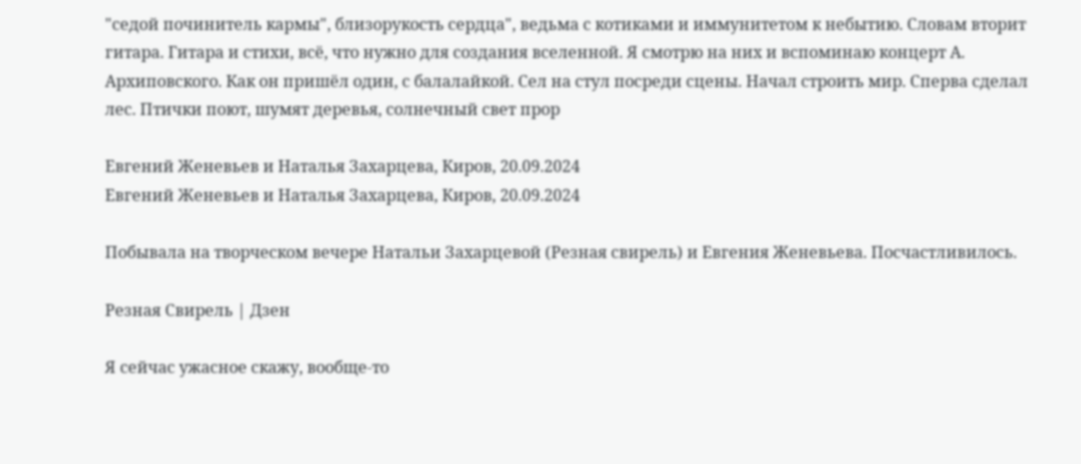"седой починитель кармы", близорукость сердца", ведьма с котиками и иммунитетом к небытию. Словам вторит гитара. Гитара и стихи, всё, что нужно для создания вселенной. Я смотрю на них и вспоминаю концерт А. Архиповского. Как он пришёл один, с балалайкой. Сел на стул посреди сцены. Начал строить мир. Сперва сделал лес. Птички поют, шумят деревья, солнечный свет прор

Евгений Женевьев и Наталья Захарцева, Киров, 20.09.2024
Евгений Женевьев и Наталья Захарцева, Киров, 20.09.2024

Побывала на творческом вечере Натальи Захарцевой (Резная свирель) и Евгения Женевьева. Посчастливилось.

Резная Свирель | Дзен

Я сейчас ужасное скажу, вообще-то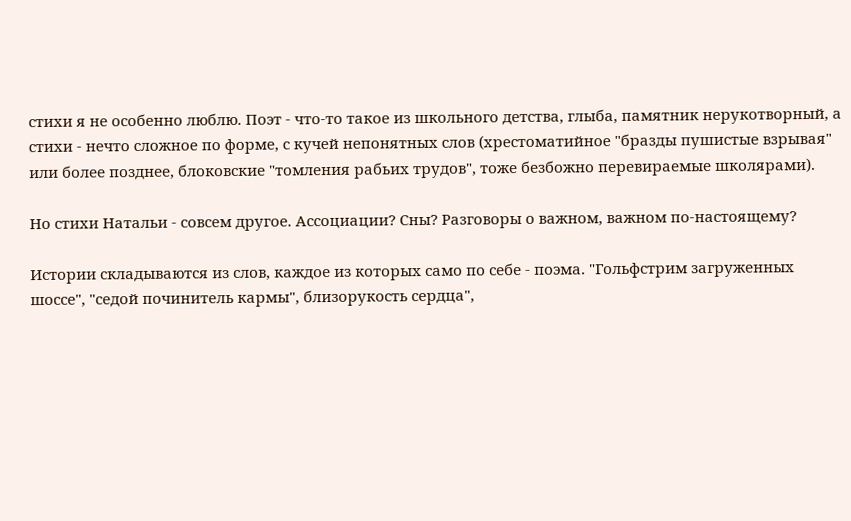стихи я не особенно люблю. Поэт - что-то такое из школьного детства, глыба, памятник нерукотворный, а стихи - нечто сложное по форме, с кучей непонятных слов (хрестоматийное "бразды пушистые взрывая" или более позднее, блоковские "томления рабьих трудов", тоже безбожно перевираемые школярами).

Но стихи Натальи - совсем другое. Ассоциации? Сны? Разговоры о важном, важном по-настоящему?

Истории складываются из слов, каждое из которых само по себе - поэма. "Гольфстрим загруженных шоссе", "седой починитель кармы", близорукость сердца",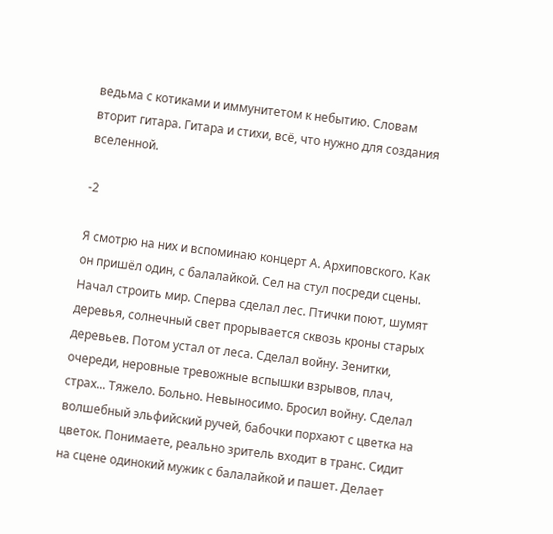ведьма с котиками и иммунитетом к небытию. Словам вторит гитара. Гитара и стихи, всё, что нужно для создания вселенной.

-2

Я смотрю на них и вспоминаю концерт А. Архиповского. Как он пришёл один, с балалайкой. Сел на стул посреди сцены. Начал строить мир. Сперва сделал лес. Птички поют, шумят деревья, солнечный свет прорывается сквозь кроны старых деревьев. Потом устал от леса. Сделал войну. Зенитки, очереди, неровные тревожные вспышки взрывов, плач, страх... Тяжело. Больно. Невыносимо. Бросил войну. Сделал волшебный эльфийский ручей, бабочки порхают с цветка на цветок. Понимаете, реально зритель входит в транс. Сидит на сцене одинокий мужик с балалайкой и пашет. Делает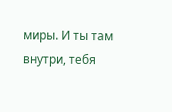миры. И ты там внутри, тебя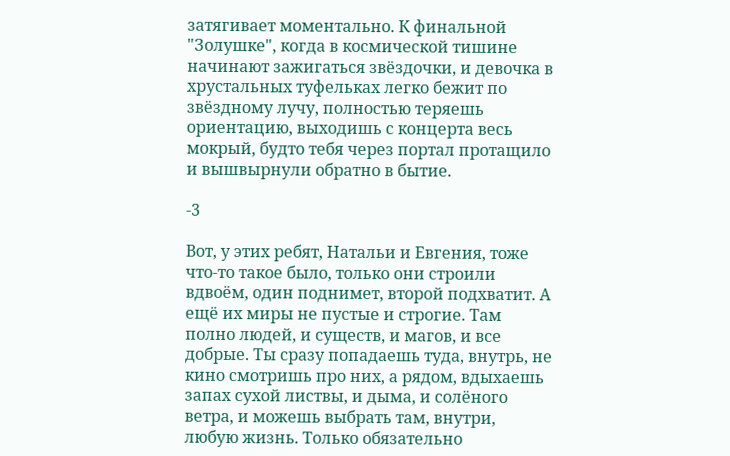затягивает моментально. К финальной "Золушке", когда в космической тишине начинают зажигаться звёздочки, и девочка в хрустальных туфельках легко бежит по звёздному лучу, полностью теряешь ориентацию, выходишь с концерта весь мокрый, будто тебя через портал протащило и вышвырнули обратно в бытие.

-3

Вот, у этих ребят, Натальи и Евгения, тоже что-то такое было, только они строили вдвоём, один поднимет, второй подхватит. А ещё их миры не пустые и строгие. Там полно людей, и существ, и магов, и все добрые. Ты сразу попадаешь туда, внутрь, не кино смотришь про них, а рядом, вдыхаешь запах сухой листвы, и дыма, и солёного ветра, и можешь выбрать там, внутри, любую жизнь. Только обязательно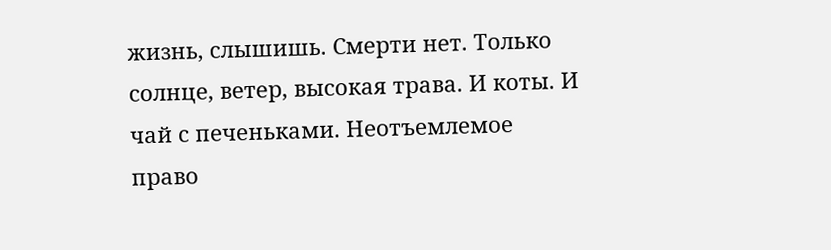жизнь, слышишь. Смерти нет. Только солнце, ветер, высокая трава. И коты. И чай с печеньками. Неотъемлемое право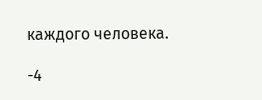каждого человека.

-4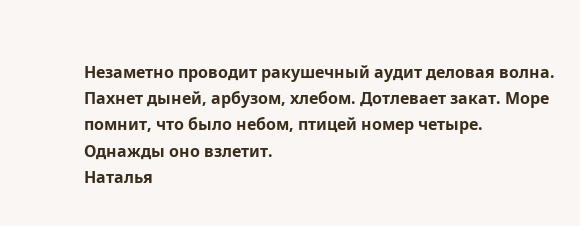Незаметно проводит ракушечный аудит деловая волна. Пахнет дыней, арбузом, хлебом. Дотлевает закат. Море помнит, что было небом, птицей номер четыре. Однажды оно взлетит.
Наталья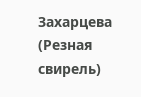Захарцева (Резная свирель)